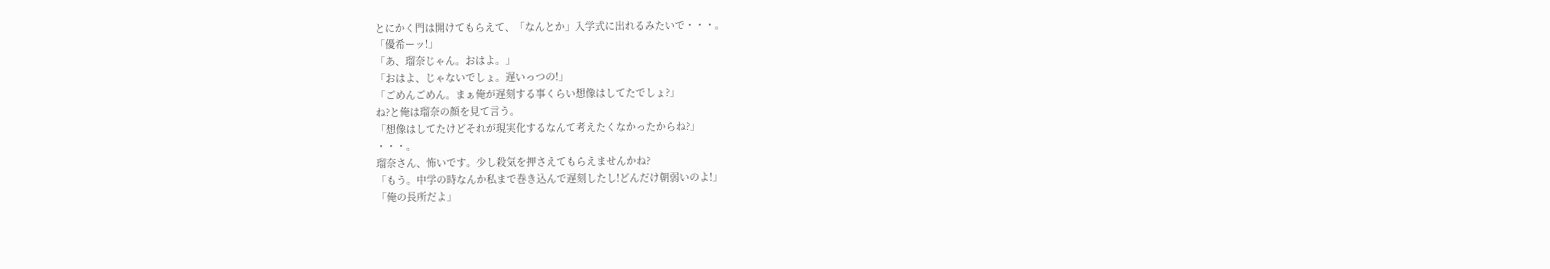とにかく門は開けてもらえて、「なんとか」入学式に出れるみたいで・・・。
「優希ーッ!」
「あ、瑠奈じゃん。おはよ。」
「おはよ、じゃないでしょ。遅いっつの!」
「ごめんごめん。まぁ俺が遅刻する事くらい想像はしてたでしょ?」
ね?と俺は瑠奈の顔を見て言う。
「想像はしてたけどそれが現実化するなんて考えたくなかったからね?」
・・・。
瑠奈さん、怖いです。少し殺気を押さえてもらえませんかね?
「もう。中学の時なんか私まで巻き込んで遅刻したし!どんだけ朝弱いのよ!」
「俺の長所だよ」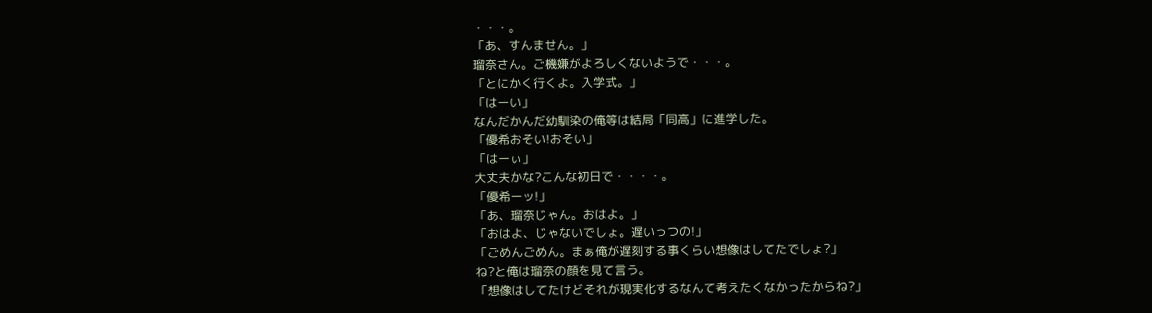・・・。
「あ、すんません。」
瑠奈さん。ご機嫌がよろしくないようで・・・。
「とにかく行くよ。入学式。」
「はーい」
なんだかんだ幼馴染の俺等は結局「同高」に進学した。
「優希おそい!おそい」
「はーぃ」
大丈夫かな?こんな初日で・・・・。
「優希ーッ!」
「あ、瑠奈じゃん。おはよ。」
「おはよ、じゃないでしょ。遅いっつの!」
「ごめんごめん。まぁ俺が遅刻する事くらい想像はしてたでしょ?」
ね?と俺は瑠奈の顔を見て言う。
「想像はしてたけどそれが現実化するなんて考えたくなかったからね?」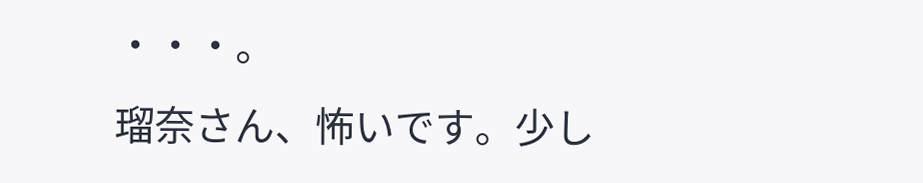・・・。
瑠奈さん、怖いです。少し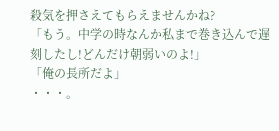殺気を押さえてもらえませんかね?
「もう。中学の時なんか私まで巻き込んで遅刻したし!どんだけ朝弱いのよ!」
「俺の長所だよ」
・・・。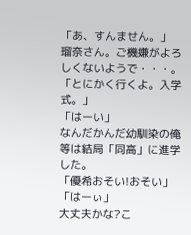「あ、すんません。」
瑠奈さん。ご機嫌がよろしくないようで・・・。
「とにかく行くよ。入学式。」
「はーい」
なんだかんだ幼馴染の俺等は結局「同高」に進学した。
「優希おそい!おそい」
「はーぃ」
大丈夫かな?こ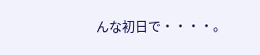んな初日で・・・・。